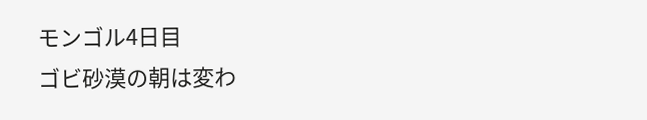モンゴル4日目
ゴビ砂漠の朝は変わ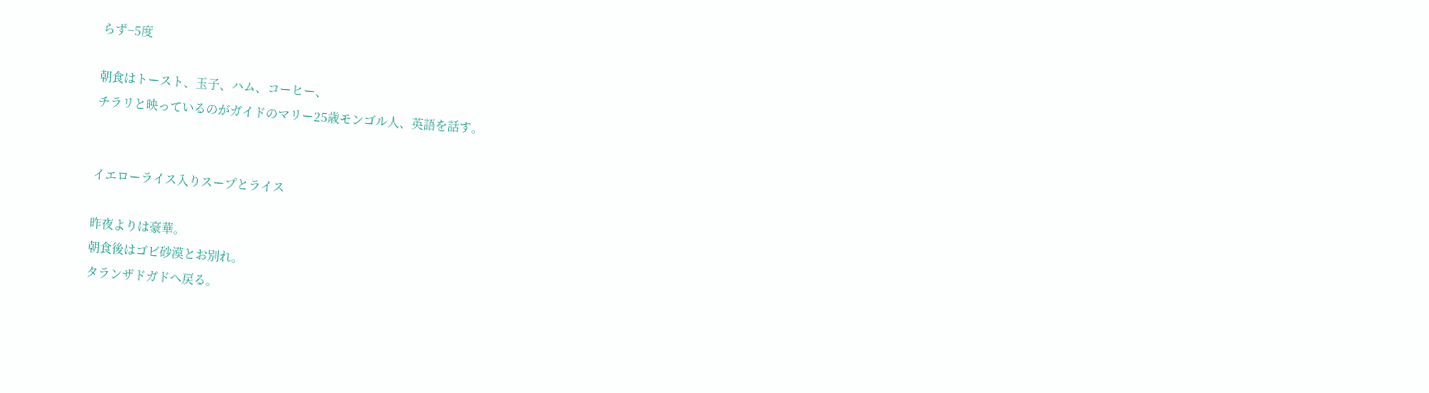らず−5度

朝食はトースト、玉子、ハム、コーヒー、
チラリと映っているのがガイドのマリー25歳モンゴル人、英語を話す。


イエローライス入りスープとライス

昨夜よりは豪華。
朝食後はゴビ砂漠とお別れ。
タランザドガドへ戻る。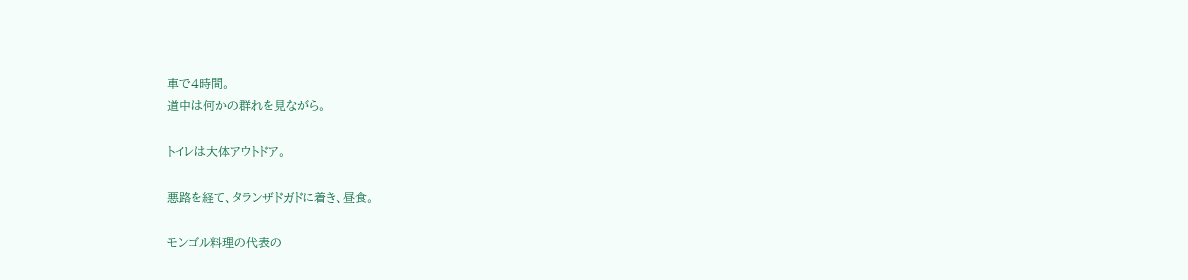車で4時間。
道中は何かの群れを見ながら。

トイレは大体アウトドア。

悪路を経て、タランザドガドに着き、昼食。

モンゴル料理の代表の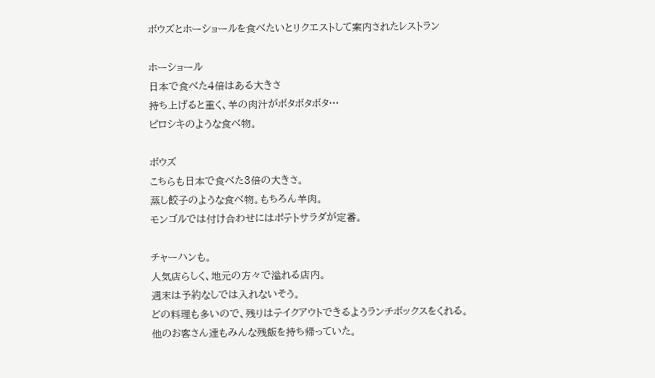ボウズとホーショールを食べたいとリクエストして案内されたレストラン

ホーショール
日本で食べた4倍はある大きさ
持ち上げると重く、羊の肉汁がボタボタボタ…
ピロシキのような食べ物。

ボウズ
こちらも日本で食べた3倍の大きさ。
蒸し餃子のような食べ物。もちろん羊肉。
モンゴルでは付け合わせにはポテトサラダが定番。

チャーハンも。
人気店らしく、地元の方々で溢れる店内。
週末は予約なしでは入れないそう。
どの料理も多いので、残りはテイクアウトできるようランチボックスをくれる。
他のお客さん達もみんな残飯を持ち帰っていた。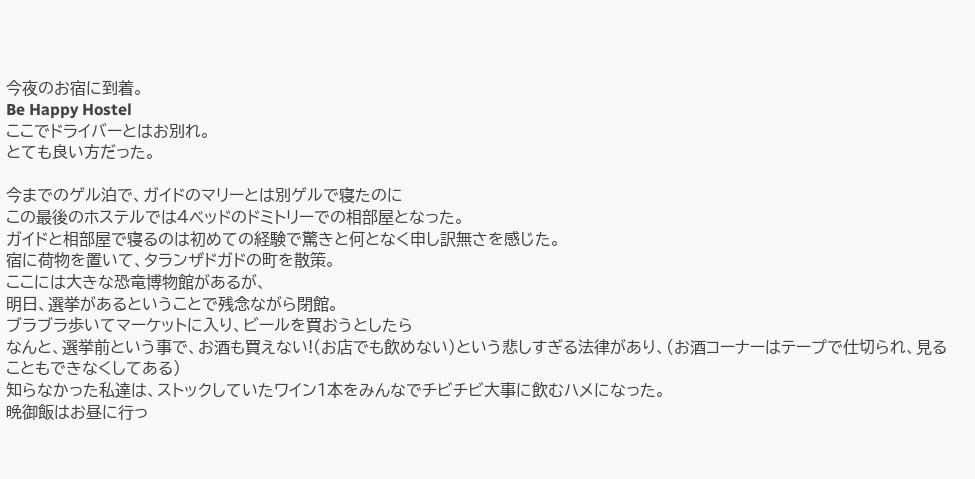今夜のお宿に到着。
Be Happy Hostel
ここでドライバーとはお別れ。
とても良い方だった。

今までのゲル泊で、ガイドのマリーとは別ゲルで寝たのに
この最後のホステルでは4ベッドのドミトリーでの相部屋となった。
ガイドと相部屋で寝るのは初めての経験で驚きと何となく申し訳無さを感じた。
宿に荷物を置いて、タランザドガドの町を散策。
ここには大きな恐竜博物館があるが、
明日、選挙があるということで残念ながら閉館。
ブラブラ歩いてマーケットに入り、ビールを買おうとしたら
なんと、選挙前という事で、お酒も買えない!(お店でも飲めない)という悲しすぎる法律があり、(お酒コーナーはテープで仕切られ、見ることもできなくしてある)
知らなかった私達は、ストックしていたワイン1本をみんなでチビチビ大事に飲むハメになった。
晩御飯はお昼に行っ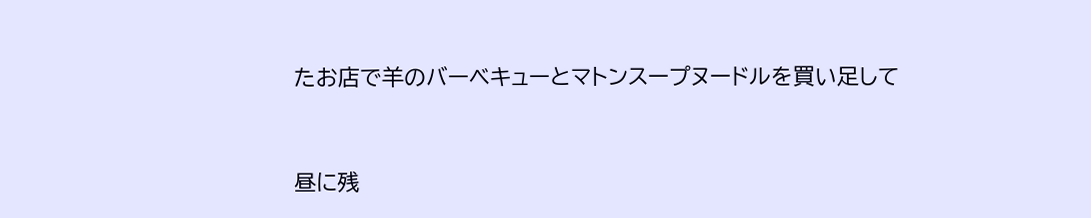たお店で羊のバーベキューとマトンスープヌードルを買い足して


昼に残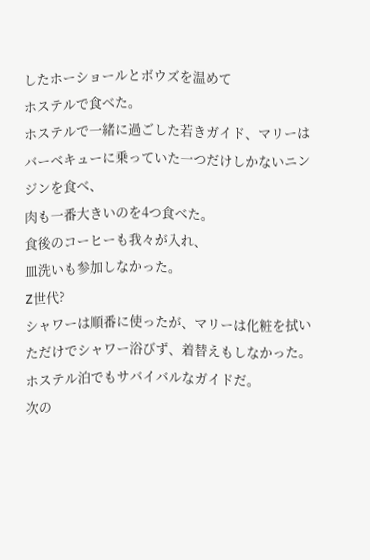したホーショールとボウズを温めて
ホステルで食べた。
ホステルで一緒に過ごした若きガイド、マリーは
バーベキューに乗っていた一つだけしかないニンジンを食べ、
肉も一番大きいのを4つ食べた。
食後のコーヒーも我々が入れ、
皿洗いも参加しなかった。
Z世代?
シャワーは順番に使ったが、マリーは化粧を拭いただけでシャワー浴びず、着替えもしなかった。
ホステル泊でもサバイバルなガイドだ。
次の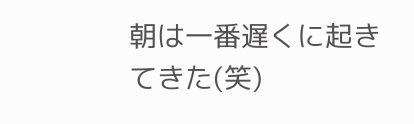朝は一番遅くに起きてきた(笑)